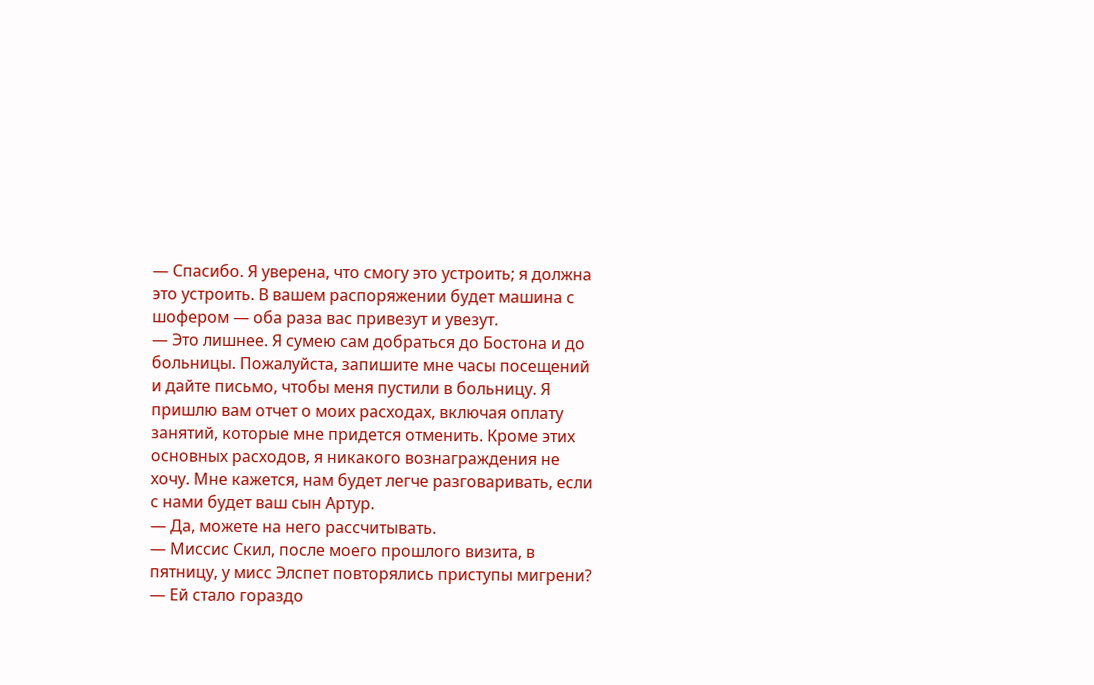— Спасибо. Я уверена, что смогу это устроить; я должна это устроить. В вашем распоряжении будет машина с шофером — оба раза вас привезут и увезут.
— Это лишнее. Я сумею сам добраться до Бостона и до больницы. Пожалуйста, запишите мне часы посещений и дайте письмо, чтобы меня пустили в больницу. Я пришлю вам отчет о моих расходах, включая оплату занятий, которые мне придется отменить. Кроме этих основных расходов, я никакого вознаграждения не хочу. Мне кажется, нам будет легче разговаривать, если с нами будет ваш сын Артур.
— Да, можете на него рассчитывать.
— Миссис Скил, после моего прошлого визита, в пятницу, у мисс Элспет повторялись приступы мигрени?
— Ей стало гораздо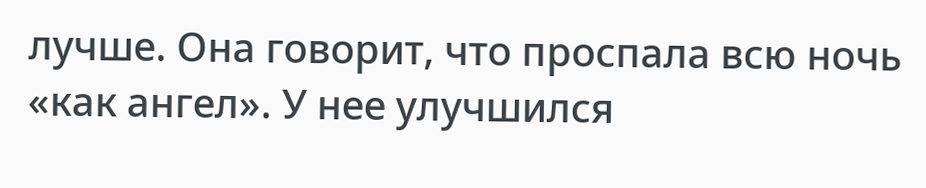лучше. Она говорит, что проспала всю ночь «как ангел». У нее улучшился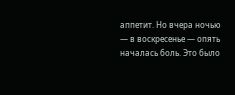аппетит. Но вчера ночью — в воскресенье — опять началась боль. Это было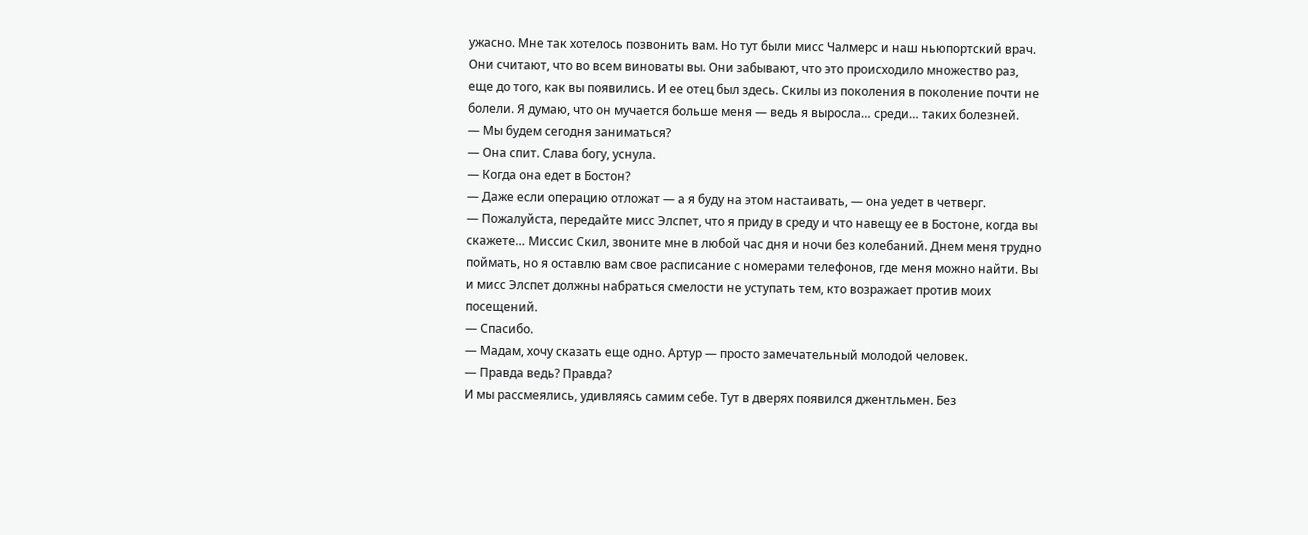ужасно. Мне так хотелось позвонить вам. Но тут были мисс Чалмерс и наш ньюпортский врач. Они считают, что во всем виноваты вы. Они забывают, что это происходило множество раз, еще до того, как вы появились. И ее отец был здесь. Скилы из поколения в поколение почти не болели. Я думаю, что он мучается больше меня — ведь я выросла… среди… таких болезней.
— Мы будем сегодня заниматься?
— Она спит. Слава богу, уснула.
— Когда она едет в Бостон?
— Даже если операцию отложат — а я буду на этом настаивать, — она уедет в четверг.
— Пожалуйста, передайте мисс Элспет, что я приду в среду и что навещу ее в Бостоне, когда вы скажете… Миссис Скил, звоните мне в любой час дня и ночи без колебаний. Днем меня трудно поймать, но я оставлю вам свое расписание с номерами телефонов, где меня можно найти. Вы и мисс Элспет должны набраться смелости не уступать тем, кто возражает против моих посещений.
— Спасибо.
— Мадам, хочу сказать еще одно. Артур — просто замечательный молодой человек.
— Правда ведь? Правда?
И мы рассмеялись, удивляясь самим себе. Тут в дверях появился джентльмен. Без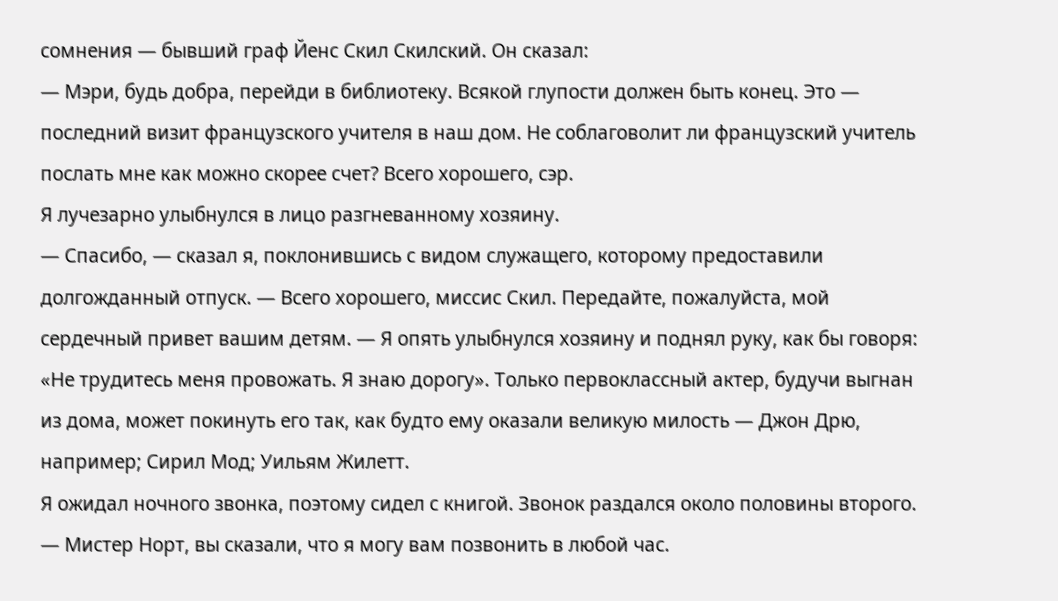сомнения — бывший граф Йенс Скил Скилский. Он сказал:
— Мэри, будь добра, перейди в библиотеку. Всякой глупости должен быть конец. Это — последний визит французского учителя в наш дом. Не соблаговолит ли французский учитель послать мне как можно скорее счет? Всего хорошего, сэр.
Я лучезарно улыбнулся в лицо разгневанному хозяину.
— Спасибо, — сказал я, поклонившись с видом служащего, которому предоставили долгожданный отпуск. — Всего хорошего, миссис Скил. Передайте, пожалуйста, мой сердечный привет вашим детям. — Я опять улыбнулся хозяину и поднял руку, как бы говоря: «Не трудитесь меня провожать. Я знаю дорогу». Только первоклассный актер, будучи выгнан из дома, может покинуть его так, как будто ему оказали великую милость — Джон Дрю, например; Сирил Мод; Уильям Жилетт.
Я ожидал ночного звонка, поэтому сидел с книгой. Звонок раздался около половины второго.
— Мистер Норт, вы сказали, что я могу вам позвонить в любой час.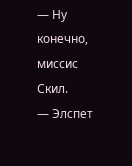— Ну конечно, миссис Скил.
— Элспет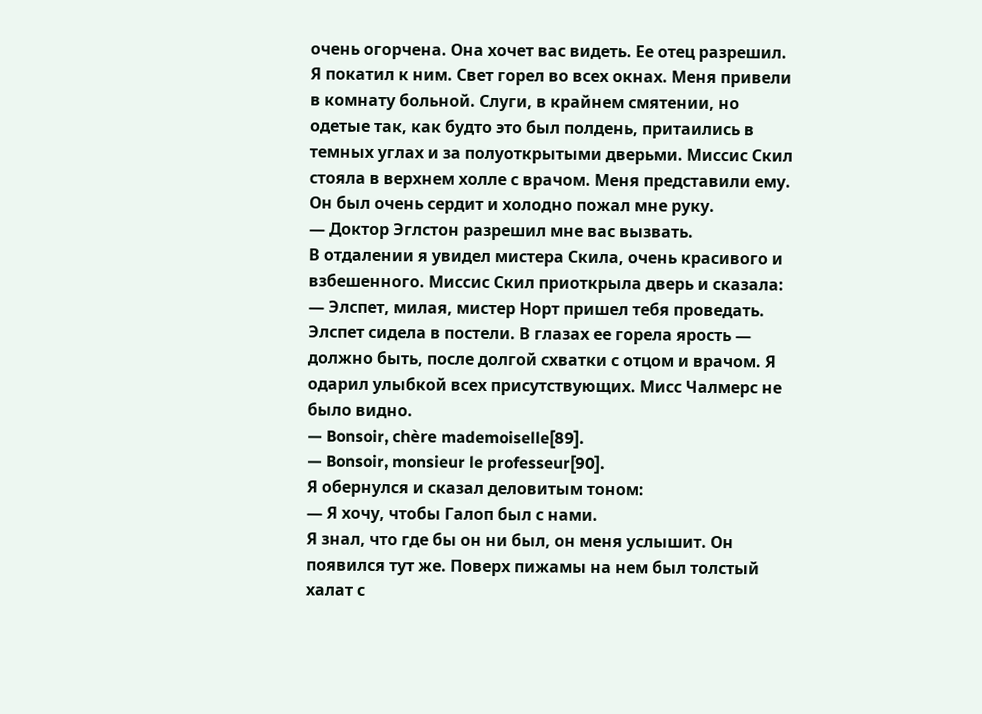очень огорчена. Она хочет вас видеть. Ее отец разрешил.
Я покатил к ним. Свет горел во всех окнах. Меня привели в комнату больной. Слуги, в крайнем смятении, но одетые так, как будто это был полдень, притаились в темных углах и за полуоткрытыми дверьми. Миссис Скил стояла в верхнем холле с врачом. Меня представили ему. Он был очень сердит и холодно пожал мне руку.
— Доктор Эглстон разрешил мне вас вызвать.
В отдалении я увидел мистера Скила, очень красивого и взбешенного. Миссис Скил приоткрыла дверь и сказала:
— Элспет, милая, мистер Норт пришел тебя проведать.
Элспет сидела в постели. В глазах ее горела ярость — должно быть, после долгой схватки с отцом и врачом. Я одарил улыбкой всех присутствующих. Мисс Чалмерс не было видно.
— Bonsoir, chère mademoiselle[89].
— Bonsoir, monsieur le professeur[90].
Я обернулся и сказал деловитым тоном:
— Я хочу, чтобы Галоп был с нами.
Я знал, что где бы он ни был, он меня услышит. Он появился тут же. Поверх пижамы на нем был толстый халат с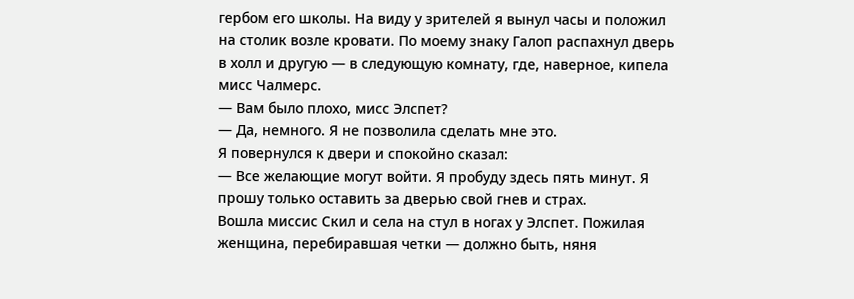гербом его школы. На виду у зрителей я вынул часы и положил на столик возле кровати. По моему знаку Галоп распахнул дверь в холл и другую — в следующую комнату, где, наверное, кипела мисс Чалмерс.
— Вам было плохо, мисс Элспет?
— Да, немного. Я не позволила сделать мне это.
Я повернулся к двери и спокойно сказал:
— Все желающие могут войти. Я пробуду здесь пять минут. Я прошу только оставить за дверью свой гнев и страх.
Вошла миссис Скил и села на стул в ногах у Элспет. Пожилая женщина, перебиравшая четки — должно быть, няня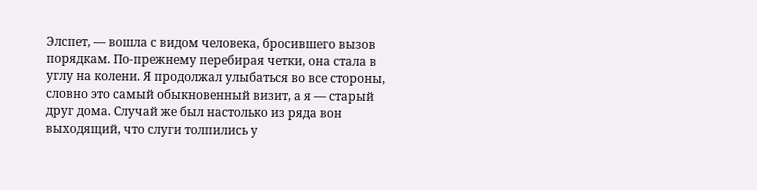Элспет, — вошла с видом человека, бросившего вызов порядкам. По-прежнему перебирая четки, она стала в углу на колени. Я продолжал улыбаться во все стороны, словно это самый обыкновенный визит, а я — старый друг дома. Случай же был настолько из ряда вон выходящий, что слуги толпились у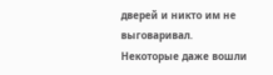дверей и никто им не выговаривал. Некоторые даже вошли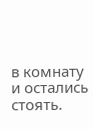в комнату и остались стоять.